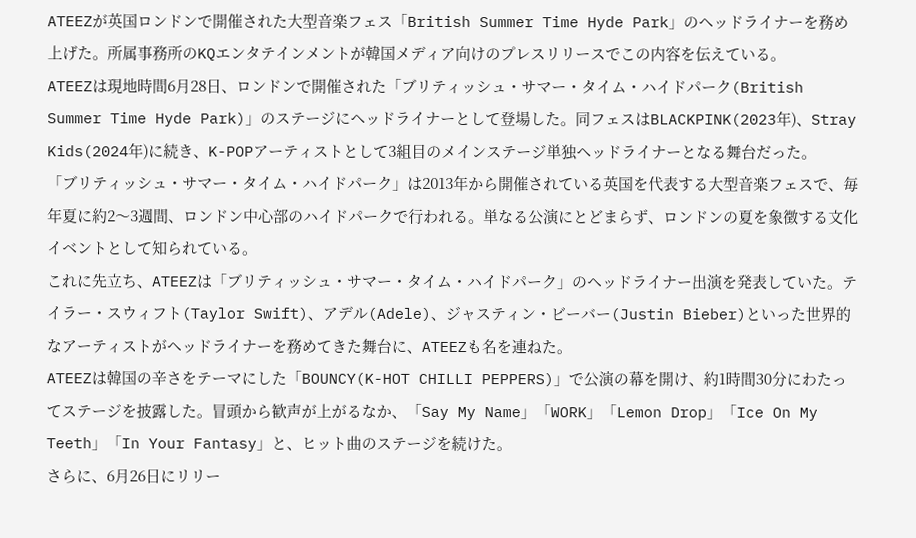ATEEZが英国ロンドンで開催された大型音楽フェス「British Summer Time Hyde Park」のヘッドライナーを務め上げた。所属事務所のKQエンタテインメントが韓国メディア向けのプレスリリースでこの内容を伝えている。
ATEEZは現地時間6月28日、ロンドンで開催された「ブリティッシュ・サマー・タイム・ハイドパーク(British Summer Time Hyde Park)」のステージにヘッドライナーとして登場した。同フェスはBLACKPINK(2023年)、Stray Kids(2024年)に続き、K-POPアーティストとして3組目のメインステージ単独ヘッドライナーとなる舞台だった。
「ブリティッシュ・サマー・タイム・ハイドパーク」は2013年から開催されている英国を代表する大型音楽フェスで、毎年夏に約2〜3週間、ロンドン中心部のハイドパークで行われる。単なる公演にとどまらず、ロンドンの夏を象徴する文化イベントとして知られている。
これに先立ち、ATEEZは「ブリティッシュ・サマー・タイム・ハイドパーク」のヘッドライナー出演を発表していた。テイラー・スウィフト(Taylor Swift)、アデル(Adele)、ジャスティン・ビーバー(Justin Bieber)といった世界的なアーティストがヘッドライナーを務めてきた舞台に、ATEEZも名を連ねた。
ATEEZは韓国の辛さをテーマにした「BOUNCY(K-HOT CHILLI PEPPERS)」で公演の幕を開け、約1時間30分にわたってステージを披露した。冒頭から歓声が上がるなか、「Say My Name」「WORK」「Lemon Drop」「Ice On My Teeth」「In Your Fantasy」と、ヒット曲のステージを続けた。
さらに、6月26日にリリー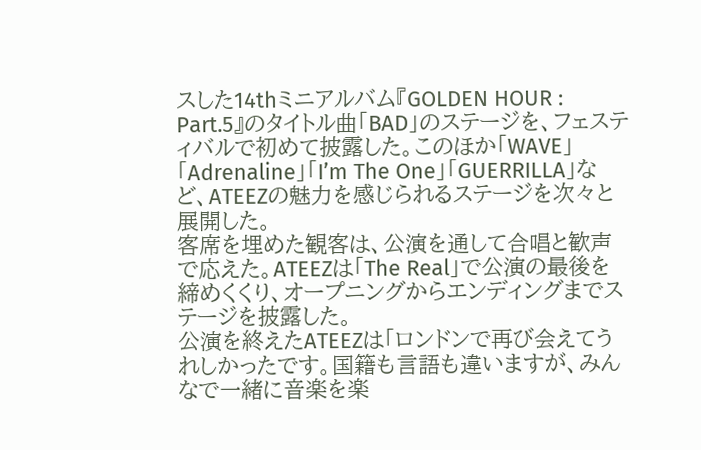スした14thミニアルバム『GOLDEN HOUR : Part.5』のタイトル曲「BAD」のステージを、フェスティバルで初めて披露した。このほか「WAVE」「Adrenaline」「I’m The One」「GUERRILLA」など、ATEEZの魅力を感じられるステージを次々と展開した。
客席を埋めた観客は、公演を通して合唱と歓声で応えた。ATEEZは「The Real」で公演の最後を締めくくり、オープニングからエンディングまでステージを披露した。
公演を終えたATEEZは「ロンドンで再び会えてうれしかったです。国籍も言語も違いますが、みんなで一緒に音楽を楽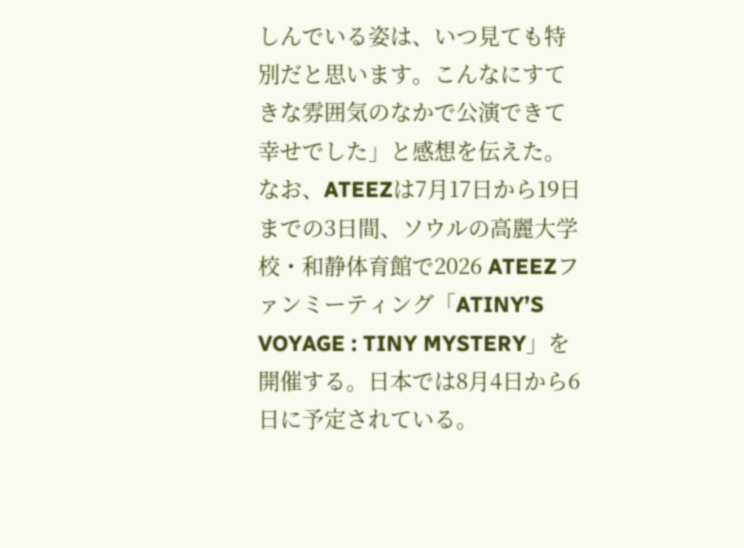しんでいる姿は、いつ見ても特別だと思います。こんなにすてきな雰囲気のなかで公演できて幸せでした」と感想を伝えた。
なお、ATEEZは7月17日から19日までの3日間、ソウルの高麗大学校・和静体育館で2026 ATEEZファンミーティング「ATINY’S VOYAGE : TINY MYSTERY」を開催する。日本では8月4日から6日に予定されている。